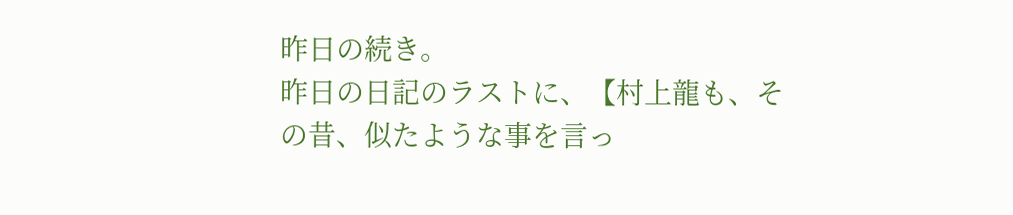昨日の続き。
昨日の日記のラストに、【村上龍も、その昔、似たような事を言っ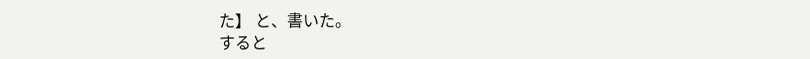た】 と、書いた。
すると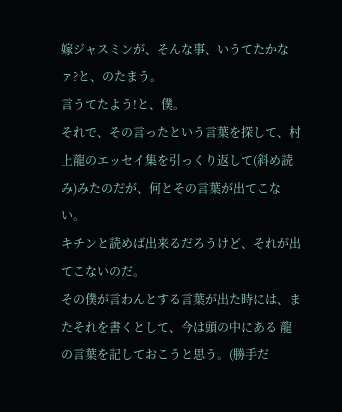嫁ジャスミンが、そんな事、いうてたかなァ?と、のたまう。
言うてたよう!と、僕。
それで、その言ったという言葉を探して、村上龍のエッセイ集を引っくり返して(斜め読み)みたのだが、何とその言葉が出てこない。
キチンと読めば出来るだろうけど、それが出てこないのだ。
その僕が言わんとする言葉が出た時には、またそれを書くとして、今は頭の中にある 龍 の言葉を記しておこうと思う。(勝手だ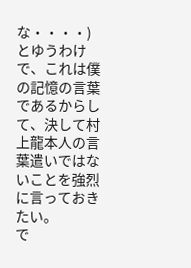な・・・・)
とゆうわけで、これは僕の記憶の言葉であるからして、決して村上龍本人の言葉遣いではないことを強烈に言っておきたい。
で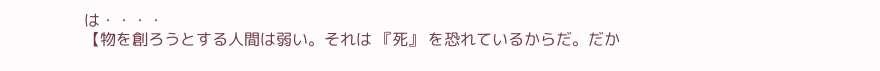は・・・・
【物を創ろうとする人間は弱い。それは 『死』 を恐れているからだ。だか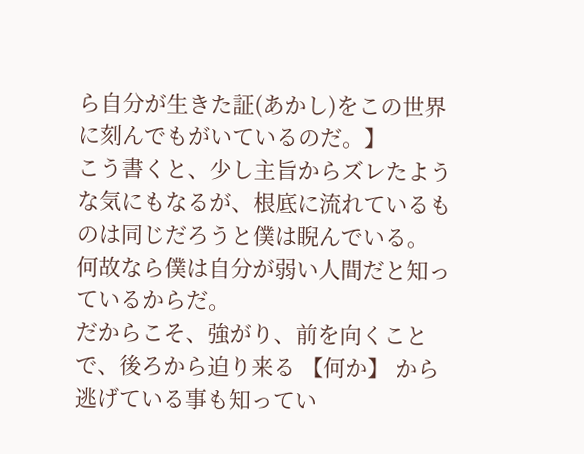ら自分が生きた証(あかし)をこの世界に刻んでもがいているのだ。】
こう書くと、少し主旨からズレたような気にもなるが、根底に流れているものは同じだろうと僕は睨んでいる。
何故なら僕は自分が弱い人間だと知っているからだ。
だからこそ、強がり、前を向くことで、後ろから迫り来る 【何か】 から逃げている事も知ってい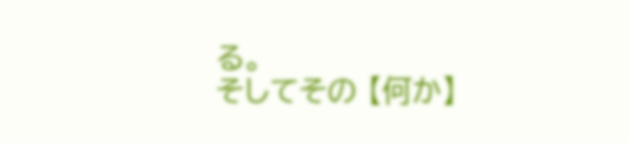る。
そしてその 【何か】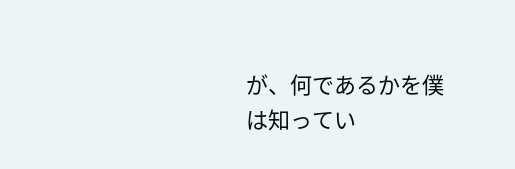が、何であるかを僕は知ってい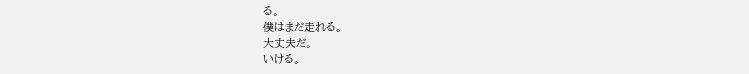る。
僕はまだ走れる。
大丈夫だ。
いける。